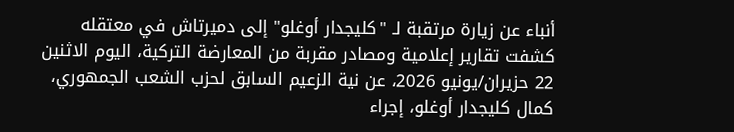أنباء عن زيارة مرتقبة لـ "كليجدار أوغلو" إلى دميرتاش في معتقله
كشفت تقارير إعلامية ومصادر مقربة من المعارضة التركية، اليوم الاثنين 22 حزيران/يونيو 2026، عن نية الزعيم السابق لحزب الشعب الجمهوري، كمال كليجدار أوغلو، إجراء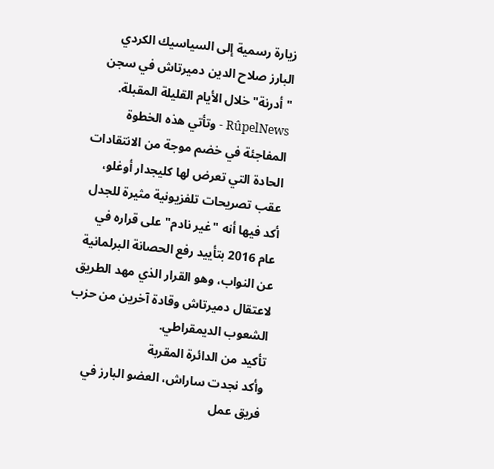زيارة رسمية إلى السياسيك الكردي البارز صلاح الدين دميرتاش في سجن "أدرنة" خلال الأيام القليلة المقبلة.
RûpelNews - وتأتي هذه الخطوة المفاجئة في خضم موجة من الانتقادات الحادة التي تعرض لها كليجدار أوغلو، عقب تصريحات تلفزيونية مثيرة للجدل أكد فيها أنه "غير نادم" على قراره في عام 2016 بتأييد رفع الحصانة البرلمانية عن النواب، وهو القرار الذي مهد الطريق لاعتقال دميرتاش وقادة آخرين من حزب الشعوب الديمقراطي.
تأكيد من الدائرة المقربة
وأكد نجدت ساراش، العضو البارز في فريق عمل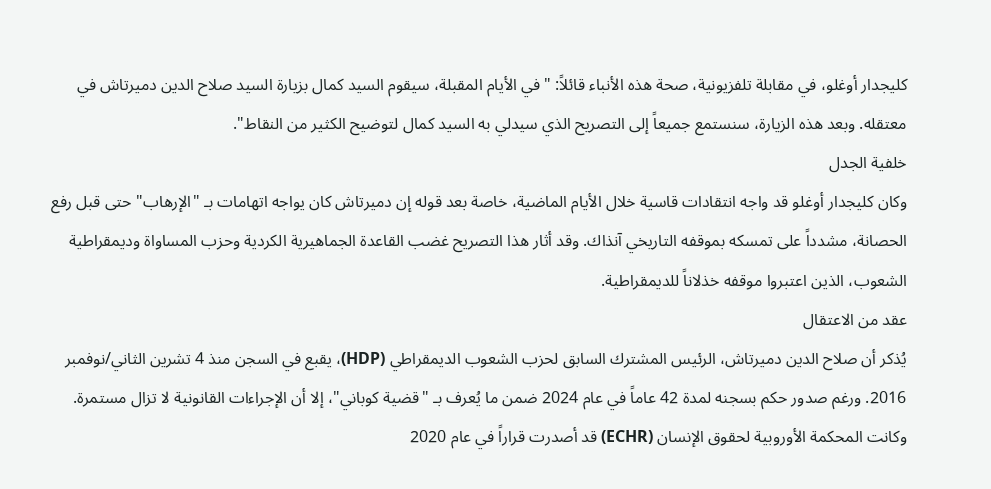كليجدار أوغلو، في مقابلة تلفزيونية، صحة هذه الأنباء قائلاً: "في الأيام المقبلة، سيقوم السيد كمال بزيارة السيد صلاح الدين دميرتاش في معتقله. وبعد هذه الزيارة، سنستمع جميعاً إلى التصريح الذي سيدلي به السيد كمال لتوضيح الكثير من النقاط".
خلفية الجدل
وكان كليجدار أوغلو قد واجه انتقادات قاسية خلال الأيام الماضية، خاصة بعد قوله إن دميرتاش كان يواجه اتهامات بـ "الإرهاب" حتى قبل رفع الحصانة، مشدداً على تمسكه بموقفه التاريخي آنذاك. وقد أثار هذا التصريح غضب القاعدة الجماهيرية الكردية وحزب المساواة وديمقراطية الشعوب، الذين اعتبروا موقفه خذلاناً للديمقراطية.
عقد من الاعتقال
يُذكر أن صلاح الدين دميرتاش، الرئيس المشترك السابق لحزب الشعوب الديمقراطي (HDP)، يقبع في السجن منذ 4 تشرين الثاني/نوفمبر 2016. ورغم صدور حكم بسجنه لمدة 42 عاماً في عام 2024 ضمن ما يُعرف بـ "قضية كوباني"، إلا أن الإجراءات القانونية لا تزال مستمرة.
وكانت المحكمة الأوروبية لحقوق الإنسان (ECHR) قد أصدرت قراراً في عام 2020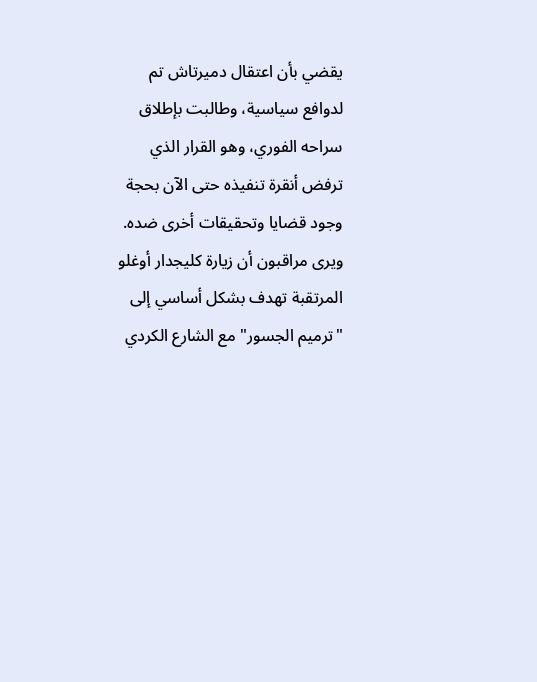يقضي بأن اعتقال دميرتاش تم لدوافع سياسية، وطالبت بإطلاق سراحه الفوري، وهو القرار الذي ترفض أنقرة تنفيذه حتى الآن بحجة وجود قضايا وتحقيقات أخرى ضده.
ويرى مراقبون أن زيارة كليجدار أوغلو المرتقبة تهدف بشكل أساسي إلى "ترميم الجسور" مع الشارع الكردي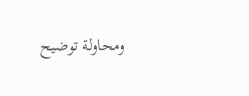ومحاولة توضيح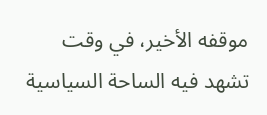موقفه الأخير، في وقت تشهد فيه الساحة السياسية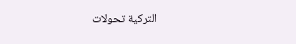التركية تحولات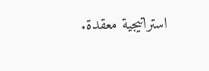استراتيجية معقدة.